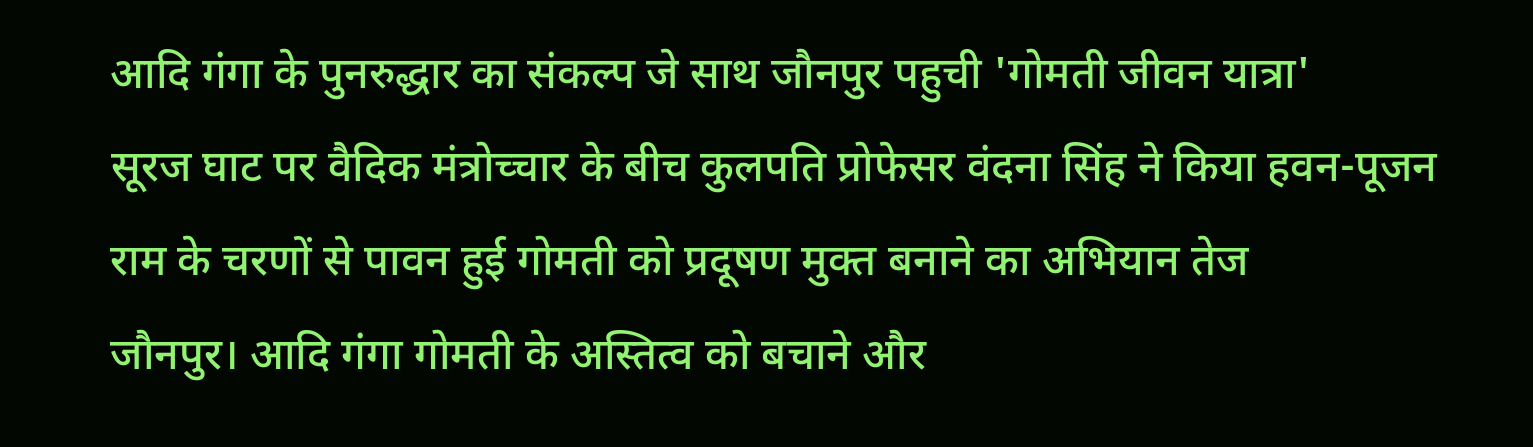आदि गंगा के पुनरुद्धार का संकल्प जे साथ जौनपुर पहुची 'गोमती जीवन यात्रा'
सूरज घाट पर वैदिक मंत्रोच्चार के बीच कुलपति प्रोफेसर वंदना सिंह ने किया हवन-पूजन
राम के चरणों से पावन हुई गोमती को प्रदूषण मुक्त बनाने का अभियान तेज
जौनपुर। आदि गंगा गोमती के अस्तित्व को बचाने और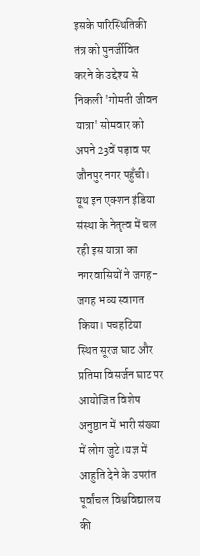इसके पारिस्थितिकी तंत्र को पुनर्जीवित करने के उद्देश्य से निकली 'गोमती जीवन यात्रा' सोमवार को अपने 23वें पड़ाव पर जौनपुर नगर पहुँची। यूथ इन एक्शन इंडिया संस्था के नेतृत्व में चल रही इस यात्रा का नगरवासियों ने जगह-जगह भव्य स्वागत किया। पचहटिया स्थित सूरज घाट और प्रतिमा विसर्जन घाट पर आयोजित विशेष अनुष्ठान में भारी संख्या में लोग जुटे।यज्ञ में आहुति देने के उपरांत पूर्वांचल विश्वविद्यालय की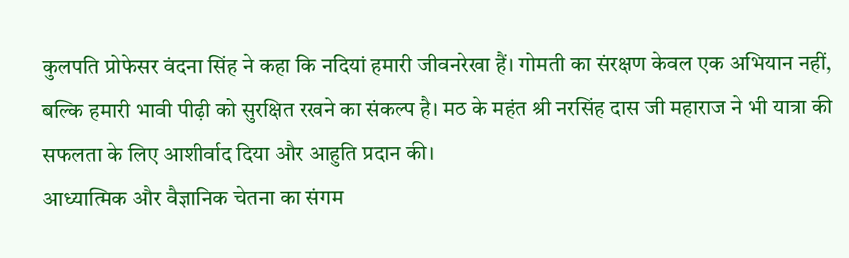कुलपति प्रोफेसर वंदना सिंह ने कहा कि नदियां हमारी जीवनरेखा हैं। गोमती का संरक्षण केवल एक अभियान नहीं, बल्कि हमारी भावी पीढ़ी को सुरक्षित रखने का संकल्प है। मठ के महंत श्री नरसिंह दास जी महाराज ने भी यात्रा की सफलता के लिए आशीर्वाद दिया और आहुति प्रदान की।
आध्यात्मिक और वैज्ञानिक चेतना का संगम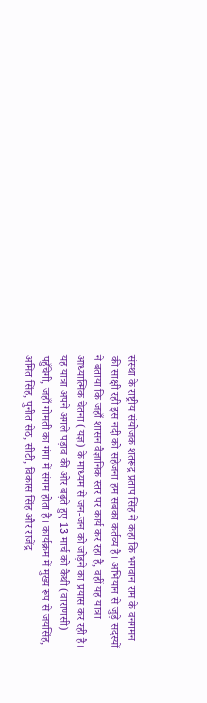संस्था के राष्ट्रीय संयोजक शतरूद्र प्रताप सिंह ने कहा कि भगवान राम के वनगमन की साक्षी रही इस नदी को सहेजना हम सबका कर्तव्य है। अभियान से जुड़े सदस्यों ने बताया कि जहाँ शासन वैज्ञानिक स्तर पर कार्य कर रहा है, वहीं यह यात्रा आध्यात्मिक चेतना (यज्ञ) के माध्यम से जन-जन को जोड़ने का प्रयास कर रही है।
यह यात्रा अपने अगले पड़ाव की ओर बढ़ते हुए 13 मार्च को कैथी (वाराणसी) पहुँचेगी, जहाँ गोमती का गंगा में संगम होता है। कार्यक्रम में मुख्य रूप से जयसिंह, अमित सिंह, पुनीत सेठ, सीटी, विकास सिंह और राजेंद्र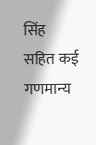सिंह सहित कई गणमान्य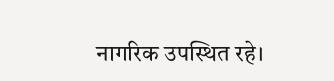नागरिक उपस्थित रहे।